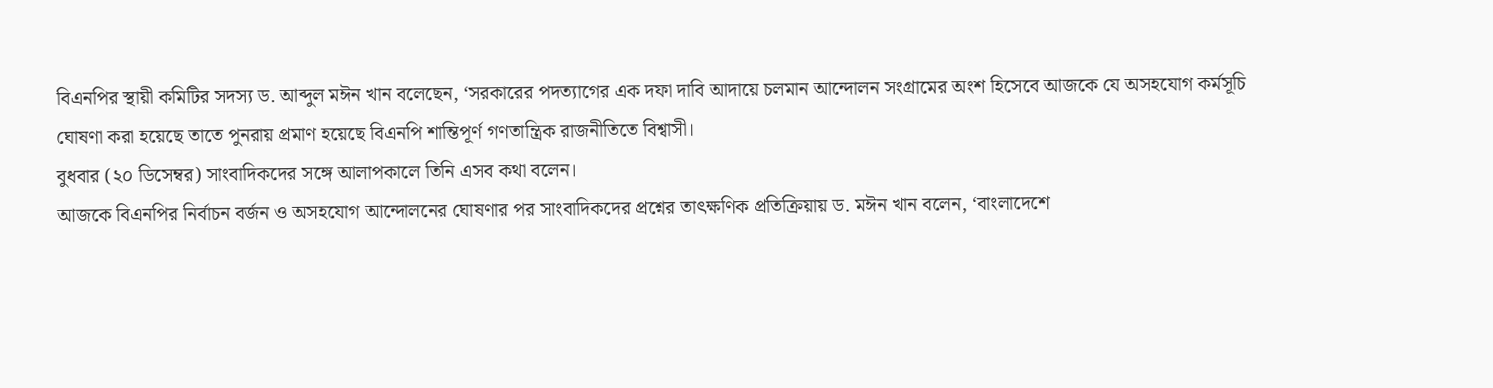বিএনপির স্থায়ী কমিটির সদস্য ড. আব্দুল মঈন খান বলেছেন, ‘সরকারের পদত্যাগের এক দফা দাবি আদায়ে চলমান আন্দোলন সংগ্রামের অংশ হিসেবে আজকে যে অসহযোগ কর্মসূচি ঘোষণা করা হয়েছে তাতে পুনরায় প্রমাণ হয়েছে বিএনপি শান্তিপূর্ণ গণতান্ত্রিক রাজনীতিতে বিশ্বাসী।
বুধবার (২০ ডিসেম্বর) সাংবাদিকদের সঙ্গে আলাপকালে তিনি এসব কথা বলেন।
আজকে বিএনপির নির্বাচন বর্জন ও অসহযোগ আন্দোলনের ঘোষণার পর সাংবাদিকদের প্রশ্নের তাৎক্ষণিক প্রতিক্রিয়ায় ড. মঈন খান বলেন, ‘বাংলাদেশে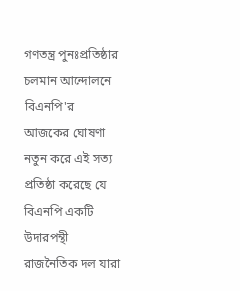গণতন্ত্র পুনঃপ্রতিষ্ঠার চলমান আন্দোলনে বিএনপি'র আজকের ঘোষণা নতুন করে এই সত্য প্রতিষ্ঠা করেছে যে বিএনপি একটি উদারপন্থী রাজনৈতিক দল যারা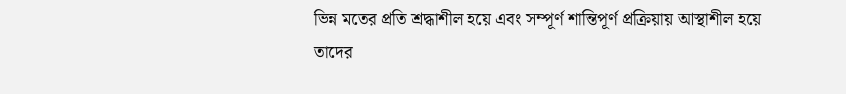ভিন্ন মতের প্রতি শ্রদ্ধাশীল হয়ে এবং সম্পূর্ণ শান্তিপূর্ণ প্রক্রিয়ায় আস্থাশীল হয়ে তাদের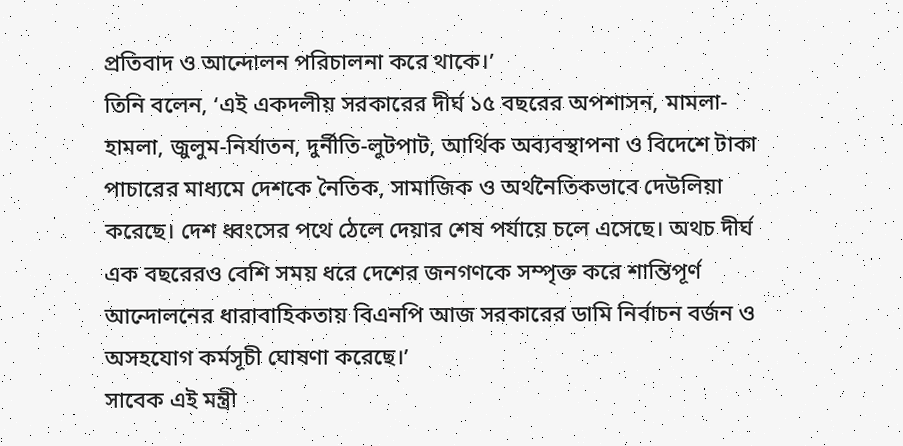প্রতিবাদ ও আন্দোলন পরিচালনা করে থাকে।’
তিনি বলেন, ‘এই একদলীয় সরকারের দীর্ঘ ১৫ বছরের অপশাসন, মামলা-হামলা, জুলুম-নির্যাতন, দুর্নীতি-লুটপাট, আর্থিক অব্যবস্থাপনা ও বিদেশে টাকা পাচারের মাধ্যমে দেশকে নৈতিক, সামাজিক ও অর্থনৈতিকভাবে দেউলিয়া করেছে। দেশ ধ্বংসের পথে ঠেলে দেয়ার শেষ পর্যায়ে চলে এসেছে। অথচ দীর্ঘ এক বছরেরও বেশি সময় ধরে দেশের জনগণকে সম্পৃক্ত করে শান্তিপূর্ণ আন্দোলনের ধারাবাহিকতায় বিএনপি আজ সরকারের ডামি নির্বাচন বর্জন ও অসহযোগ কর্মসূচী ঘোষণা করেছে।’
সাবেক এই মন্ত্রী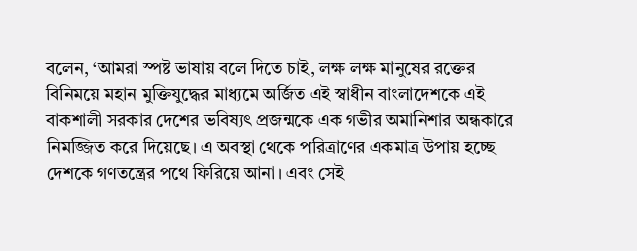বলেন, ‘আমরা স্পষ্ট ভাষায় বলে দিতে চাই, লক্ষ লক্ষ মানুষের রক্তের বিনিময়ে মহান মুক্তিযুদ্ধের মাধ্যমে অর্জিত এই স্বাধীন বাংলাদেশকে এই বাকশালী সরকার দেশের ভবিষ্যৎ প্রজন্মকে এক গভীর অমানিশার অন্ধকারে নিমজ্জিত করে দিয়েছে। এ অবস্থা থেকে পরিত্রাণের একমাত্র উপায় হচ্ছে দেশকে গণতন্ত্রের পথে ফিরিয়ে আনা। এবং সেই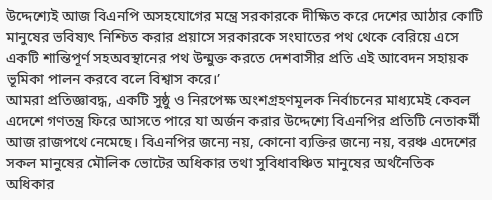উদ্দেশ্যেই আজ বিএনপি অসহযোগের মন্ত্রে সরকারকে দীক্ষিত করে দেশের আঠার কোটি মানুষের ভবিষ্যৎ নিশ্চিত করার প্রয়াসে সরকারকে সংঘাতের পথ থেকে বেরিয়ে এসে একটি শান্তিপূর্ণ সহঅবস্থানের পথ উন্মুক্ত করতে দেশবাসীর প্রতি এই আবেদন সহায়ক ভূমিকা পালন করবে বলে বিশ্বাস করে।’
আমরা প্রতিজ্ঞাবদ্ধ, একটি সুষ্ঠু ও নিরপেক্ষ অংশগ্রহণমূলক নির্বাচনের মাধ্যমেই কেবল এদেশে গণতন্ত্র ফিরে আসতে পারে যা অর্জন করার উদ্দেশ্যে বিএনপির প্রতিটি নেতাকর্মী আজ রাজপথে নেমেছে। বিএনপির জন্যে নয়, কোনো ব্যক্তির জন্যে নয়, বরঞ্চ এদেশের সকল মানুষের মৌলিক ভোটের অধিকার তথা সুবিধাবঞ্চিত মানুষের অর্থনৈতিক অধিকার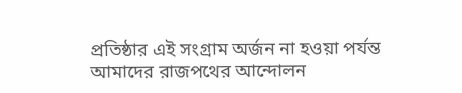প্রতিষ্ঠার এই সংগ্রাম অর্জন না হওয়া পর্যন্ত আমাদের রাজপথের আন্দোলন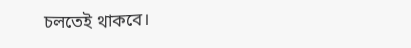চলতেই থাকবে।